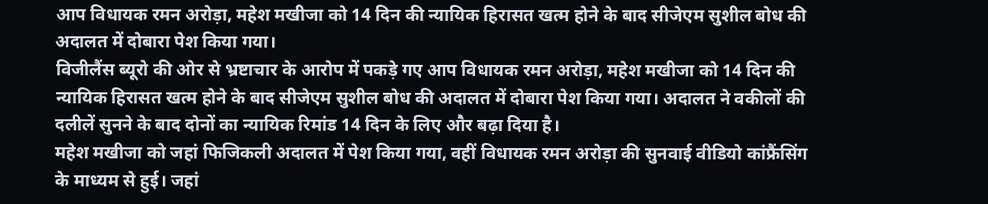आप विधायक रमन अरोड़ा, महेश मखीजा को 14 दिन की न्यायिक हिरासत खत्म होने के बाद सीजेएम सुशील बोध की अदालत में दोबारा पेश किया गया।
विजीलैंस ब्यूरो की ओर से भ्रष्टाचार के आरोप में पकड़े गए आप विधायक रमन अरोड़ा, महेश मखीजा को 14 दिन की न्यायिक हिरासत खत्म होने के बाद सीजेएम सुशील बोध की अदालत में दोबारा पेश किया गया। अदालत ने वकीलों की दलीलें सुनने के बाद दोनों का न्यायिक रिमांड 14 दिन के लिए और बढ़ा दिया है।
महेश मखीजा को जहां फिजिकली अदालत में पेश किया गया, वहीं विधायक रमन अरोड़ा की सुनवाई वीडियो कांफ्रैंसिंग के माध्यम से हुई। जहां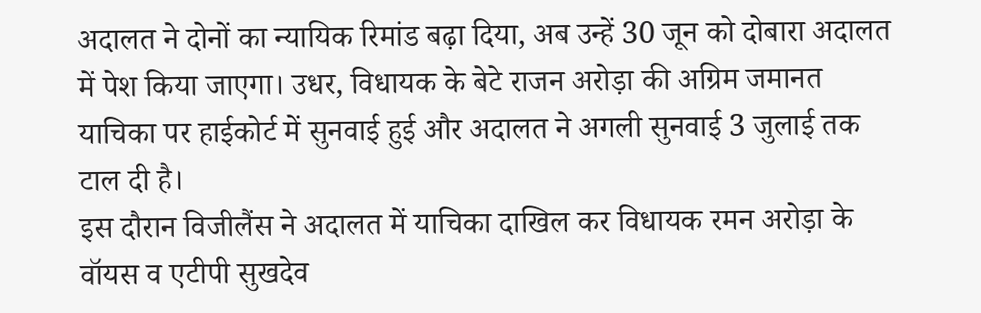अदालत ने दोनों का न्यायिक रिमांड बढ़ा दिया, अब उन्हें 30 जून को दोबारा अदालत में पेश किया जाएगा। उधर, विधायक के बेटे राजन अरोड़ा की अग्रिम जमानत याचिका पर हाईकोर्ट में सुनवाई हुई और अदालत ने अगली सुनवाई 3 जुलाई तक टाल दी है।
इस दौरान विजीलैंस ने अदालत में याचिका दाखिल कर विधायक रमन अरोड़ा के वॉयस व एटीपी सुखदेव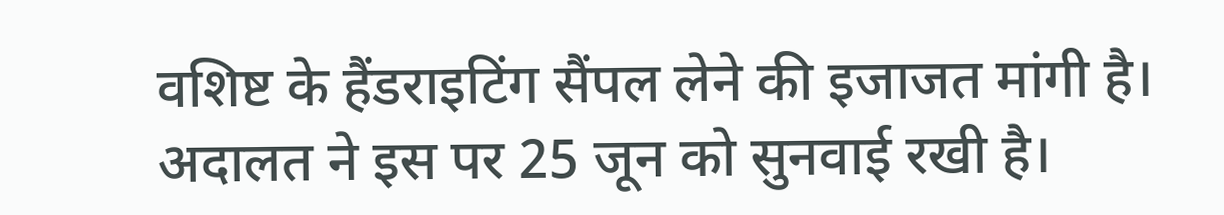वशिष्ट के हैंडराइटिंग सैंपल लेने की इजाजत मांगी है। अदालत ने इस पर 25 जून को सुनवाई रखी है।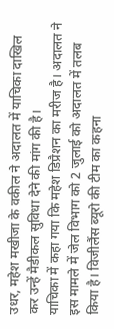उधर, महेश मखीजा के वकील ने अदालत में याचिका दाखिल कर उन्हें मैडीकल सुविधा देने की मांग की है।
याचिका में कहा गया कि महेश डिप्रैशन का मरीज है। अदालत ने इस मामले में जेल विभाग को 2 जुलाई को अदालत में तलब किया है। विजीलैंस ब्यूरो की टीम का कहना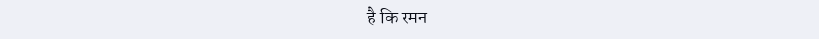है कि रमन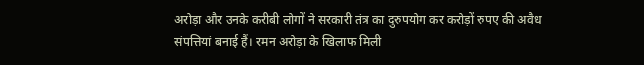अरोड़ा और उनके करीबी लोगों ने सरकारी तंत्र का दुरुपयोग कर करोड़ों रुपए की अवैध संपत्तियां बनाई हैं। रमन अरोड़ा के खिलाफ मिली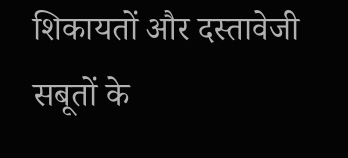शिकायतों और दस्तावेजी सबूतों के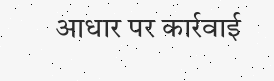आधार पर कार्रवाई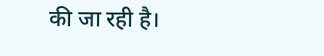की जा रही है।